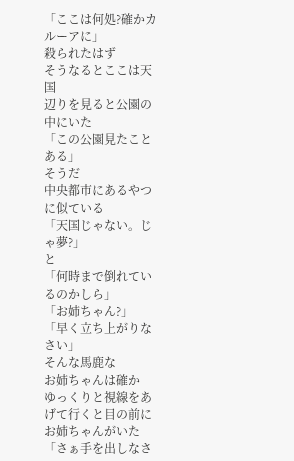「ここは何処?確かカルーアに」
殺られたはず
そうなるとここは天国
辺りを見ると公園の中にいた
「この公園見たことある」
そうだ
中央都市にあるやつに似ている
「天国じゃない。じゃ夢?」
と
「何時まで倒れているのかしら」
「お姉ちゃん?」
「早く立ち上がりなさい」
そんな馬鹿な
お姉ちゃんは確か
ゆっくりと視線をあげて行くと目の前にお姉ちゃんがいた
「さぁ手を出しなさ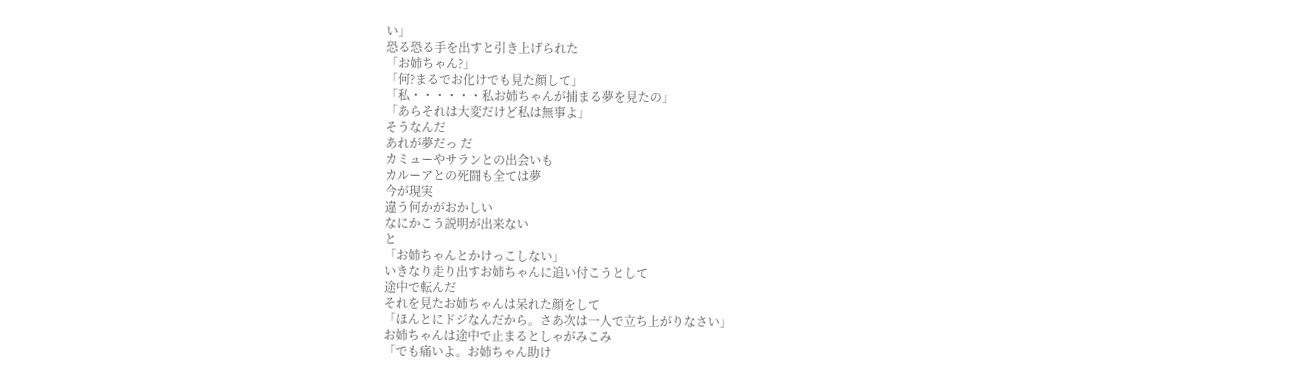い」
恐る恐る手を出すと引き上げられた
「お姉ちゃん?」
「何?まるでお化けでも見た顔して」
「私・・・・・・私お姉ちゃんが捕まる夢を見たの」
「あらそれは大変だけど私は無事よ」
そうなんだ
あれが夢だっ だ
カミューやサランとの出会いも
カルーアとの死闘も全ては夢
今が現実
違う何かがおかしい
なにかこう説明が出来ない
と
「お姉ちゃんとかけっこしない」
いきなり走り出すお姉ちゃんに追い付こうとして
途中で転んだ
それを見たお姉ちゃんは呆れた顔をして
「ほんとにドジなんだから。さあ次は一人で立ち上がりなさい」
お姉ちゃんは途中で止まるとしゃがみこみ
「でも痛いよ。お姉ちゃん助け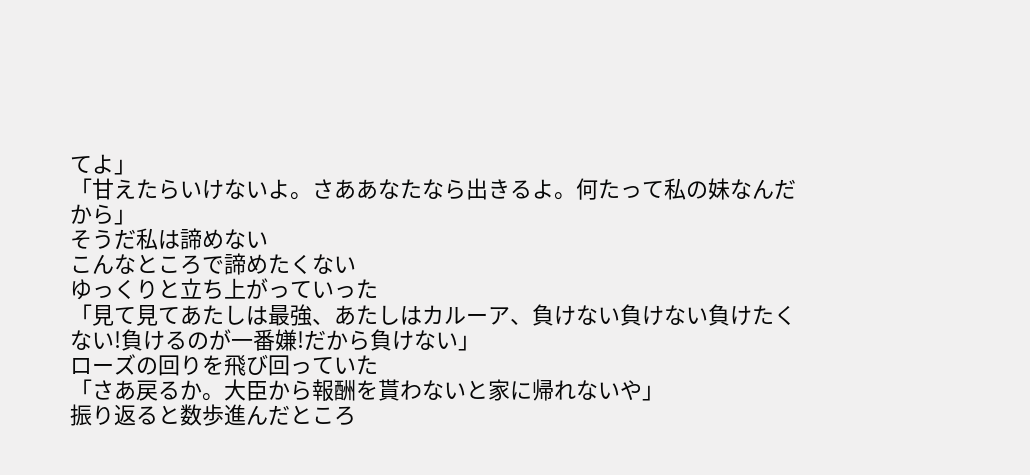てよ」
「甘えたらいけないよ。さああなたなら出きるよ。何たって私の妹なんだから」
そうだ私は諦めない
こんなところで諦めたくない
ゆっくりと立ち上がっていった
「見て見てあたしは最強、あたしはカルーア、負けない負けない負けたくない!負けるのが一番嫌!だから負けない」
ローズの回りを飛び回っていた
「さあ戻るか。大臣から報酬を貰わないと家に帰れないや」
振り返ると数歩進んだところ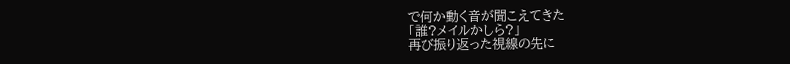で何か動く音が聞こえてきた
「誰?メイルかしら?」
再び振り返った視線の先に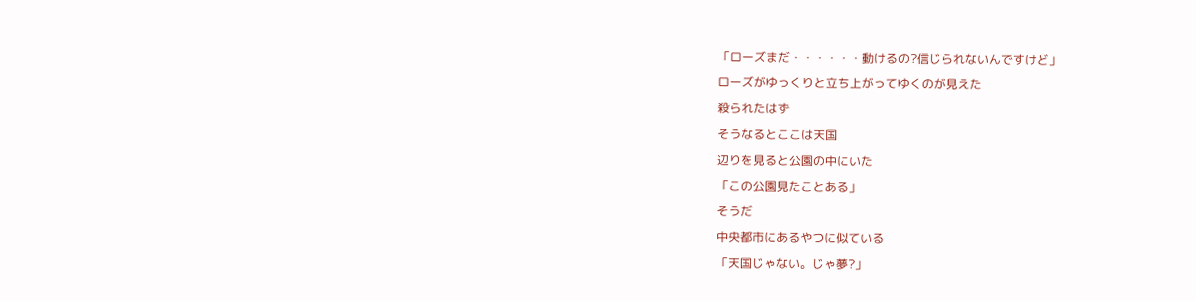「ローズまだ・・・・・・動けるの?信じられないんですけど」
ローズがゆっくりと立ち上がってゆくのが見えた
殺られたはず
そうなるとここは天国
辺りを見ると公園の中にいた
「この公園見たことある」
そうだ
中央都市にあるやつに似ている
「天国じゃない。じゃ夢?」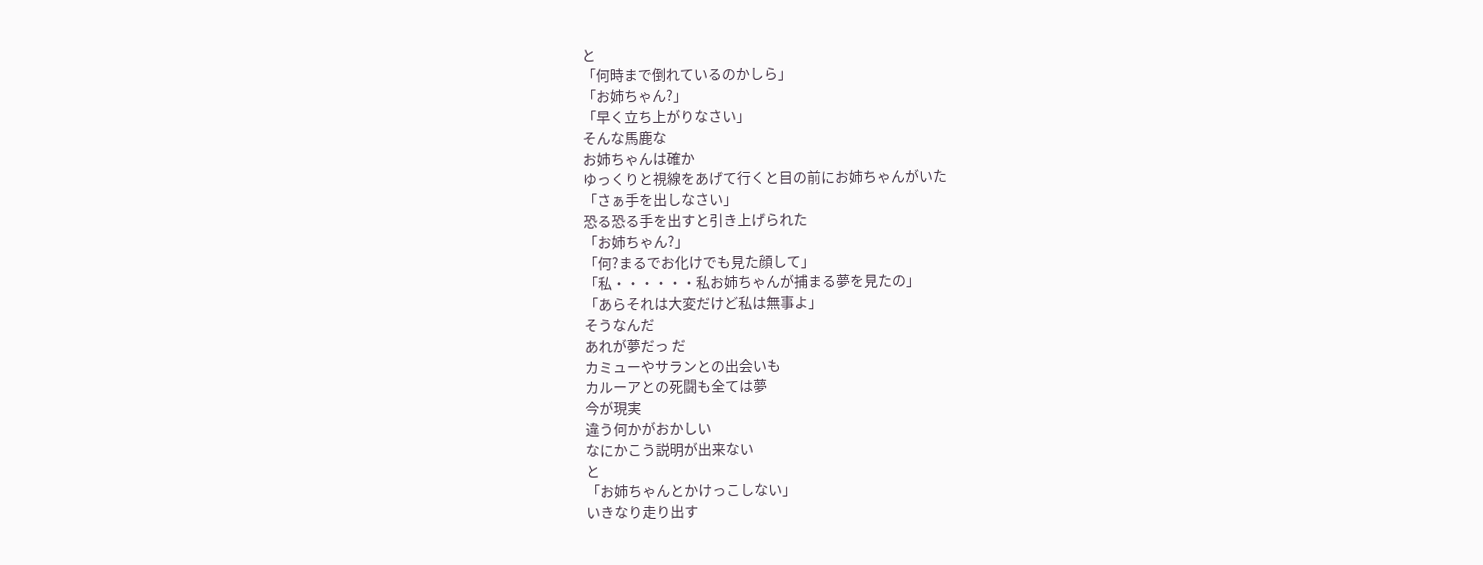と
「何時まで倒れているのかしら」
「お姉ちゃん?」
「早く立ち上がりなさい」
そんな馬鹿な
お姉ちゃんは確か
ゆっくりと視線をあげて行くと目の前にお姉ちゃんがいた
「さぁ手を出しなさい」
恐る恐る手を出すと引き上げられた
「お姉ちゃん?」
「何?まるでお化けでも見た顔して」
「私・・・・・・私お姉ちゃんが捕まる夢を見たの」
「あらそれは大変だけど私は無事よ」
そうなんだ
あれが夢だっ だ
カミューやサランとの出会いも
カルーアとの死闘も全ては夢
今が現実
違う何かがおかしい
なにかこう説明が出来ない
と
「お姉ちゃんとかけっこしない」
いきなり走り出す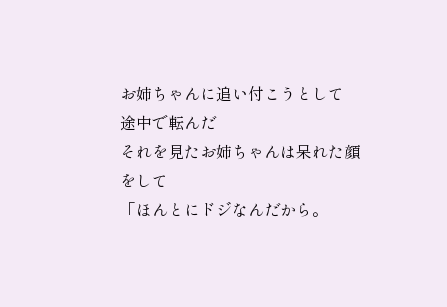お姉ちゃんに追い付こうとして
途中で転んだ
それを見たお姉ちゃんは呆れた顔をして
「ほんとにドジなんだから。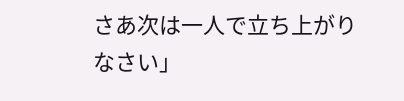さあ次は一人で立ち上がりなさい」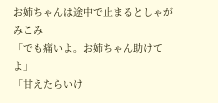お姉ちゃんは途中で止まるとしゃがみこみ
「でも痛いよ。お姉ちゃん助けてよ」
「甘えたらいけ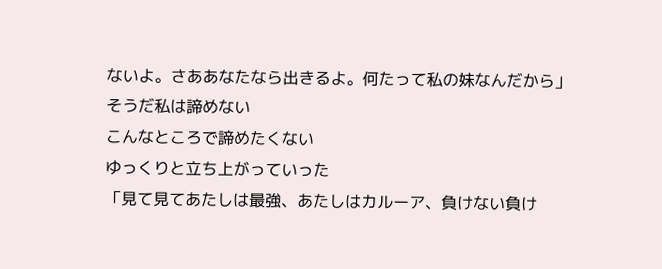ないよ。さああなたなら出きるよ。何たって私の妹なんだから」
そうだ私は諦めない
こんなところで諦めたくない
ゆっくりと立ち上がっていった
「見て見てあたしは最強、あたしはカルーア、負けない負け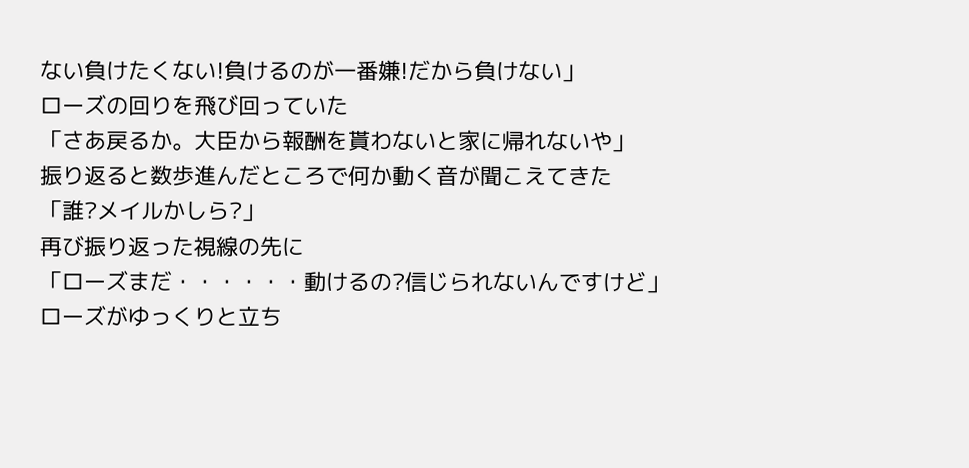ない負けたくない!負けるのが一番嫌!だから負けない」
ローズの回りを飛び回っていた
「さあ戻るか。大臣から報酬を貰わないと家に帰れないや」
振り返ると数歩進んだところで何か動く音が聞こえてきた
「誰?メイルかしら?」
再び振り返った視線の先に
「ローズまだ・・・・・・動けるの?信じられないんですけど」
ローズがゆっくりと立ち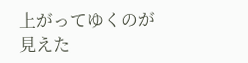上がってゆくのが見えた